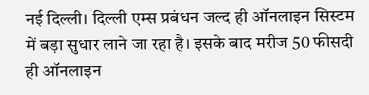नई दिल्ली। दिल्ली एम्स प्रबंधन जल्द ही ऑनलाइन सिस्टम में बड़ा सुधार लाने जा रहा है। इसके बाद मरीज 50 फीसदी ही ऑनलाइन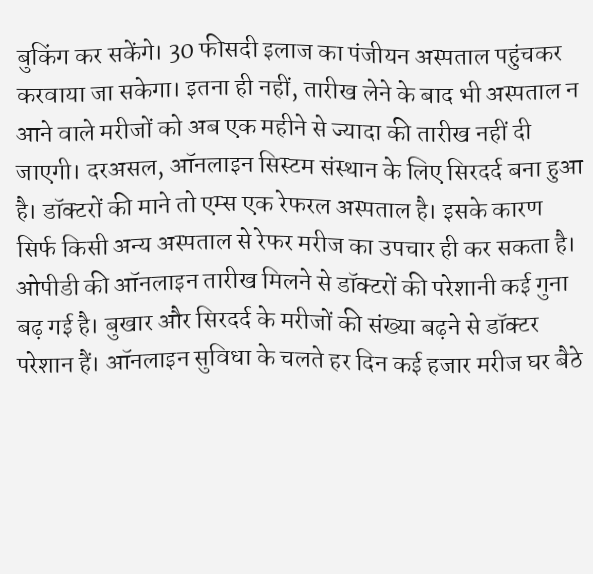बुकिंग कर सकेंगे। 30 फीसदी इलाज का पंजीयन अस्पताल पहुंचकर करवाया जा सकेगा। इतना ही नहीं, तारीख लेने के बाद भी अस्पताल न आने वाले मरीजों को अब एक महीने से ज्यादा की तारीख नहीं दी जाएगी। दरअसल, ऑनलाइन सिस्टम संस्थान के लिए सिरदर्द बना हुआ है। डॉक्टरों की माने तो एम्स एक रेफरल अस्पताल है। इसके कारण सिर्फ किसी अन्य अस्पताल से रेफर मरीज का उपचार ही कर सकता है। ओपीडी की ऑनलाइन तारीख मिलने से डॉक्टरों की परेशानी कई गुना बढ़ गई है। बुखार और सिरदर्द के मरीजों की संख्या बढ़ने से डॉक्टर परेशान हैं। ऑनलाइन सुविधा के चलते हर दिन कई हजार मरीज घर बैठे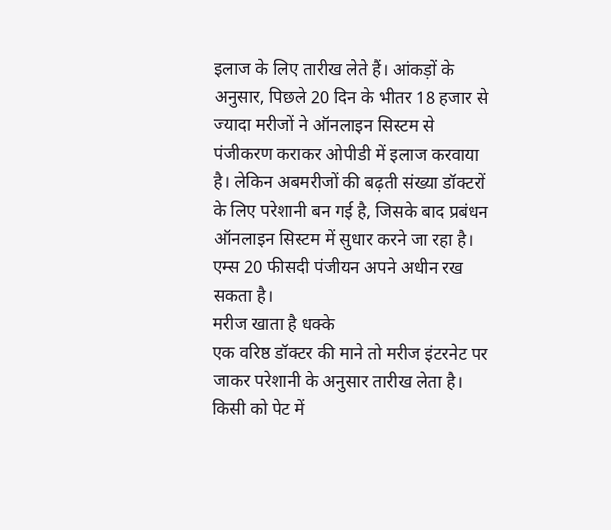इलाज के लिए तारीख लेते हैं। आंकड़ों के अनुसार, पिछले 20 दिन के भीतर 18 हजार से ज्यादा मरीजों ने ऑनलाइन सिस्टम से पंजीकरण कराकर ओपीडी में इलाज करवाया है। लेकिन अबमरीजों की बढ़ती संख्या डॉक्टरों के लिए परेशानी बन गई है, जिसके बाद प्रबंधन ऑनलाइन सिस्टम में सुधार करने जा रहा है। एम्स 20 फीसदी पंजीयन अपने अधीन रख सकता है।
मरीज खाता है धक्के
एक वरिष्ठ डॉक्टर की माने तो मरीज इंटरनेट पर जाकर परेशानी के अनुसार तारीख लेता है। किसी को पेट में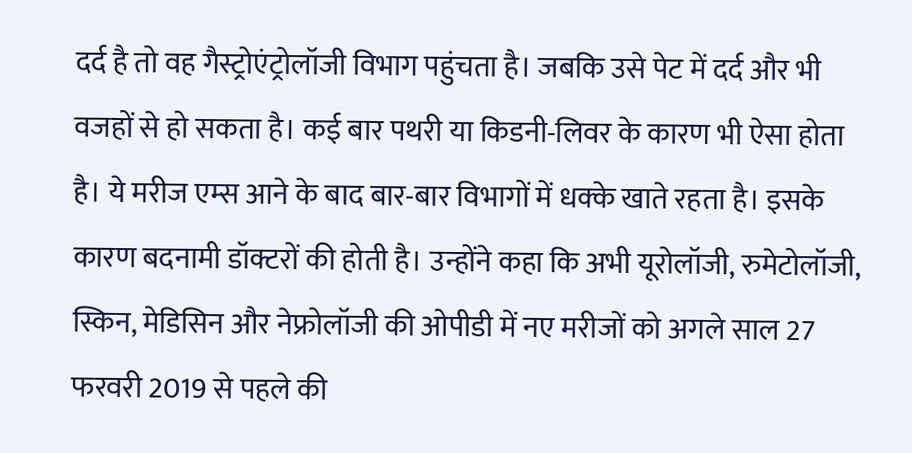दर्द है तो वह गैस्ट्रोएंट्रोलॉजी विभाग पहुंचता है। जबकि उसे पेट में दर्द और भी वजहों से हो सकता है। कई बार पथरी या किडनी-लिवर के कारण भी ऐसा होता है। ये मरीज एम्स आने के बाद बार-बार विभागों में धक्के खाते रहता है। इसके कारण बदनामी डॉक्टरों की होती है। उन्होंने कहा कि अभी यूरोलॉजी, रुमेटोलॉजी, स्किन, मेडिसिन और नेफ्रोलॉजी की ओपीडी में नए मरीजों को अगले साल 27 फरवरी 2019 से पहले की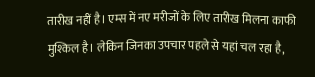तारीख नहीं है। एम्स में नए मरीजों के लिए तारीख मिलना काफी मुश्किल है। लेकिन जिनका उपचार पहले से यहां चल रहा है,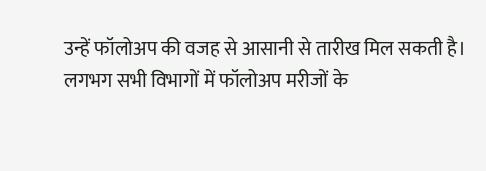उन्हें फॉलोअप की वजह से आसानी से तारीख मिल सकती है। लगभग सभी विभागों में फॉलोअप मरीजों के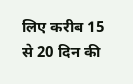लिए करीब 15 से 20 दिन की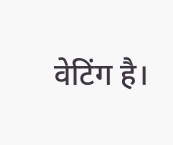वेटिंग है।